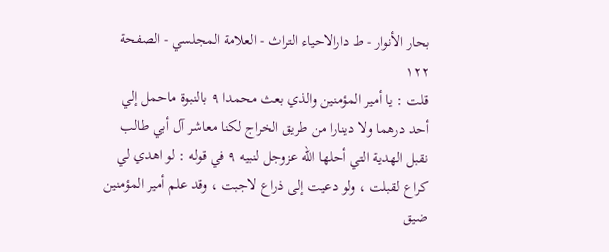بحار الأنوار - ط دارالاحیاء التراث - العلامة المجلسي - الصفحة ١٢٢
قلت : يا أمير المؤمنين والذي بعث محمدا ٩ بالنبوة ماحمل إلي أحد درهما ولا دينارا من طريق الخراج لكنا معاشر آل أبي طالب نقبل الهدية التي أحلها الله عزوجل لنبيه ٩ في قوله : لو اهدي لي كراع لقبلت ، ولو دعيت إلى ذراع لاجبت ، وقد علم أمير المؤمنين ضيق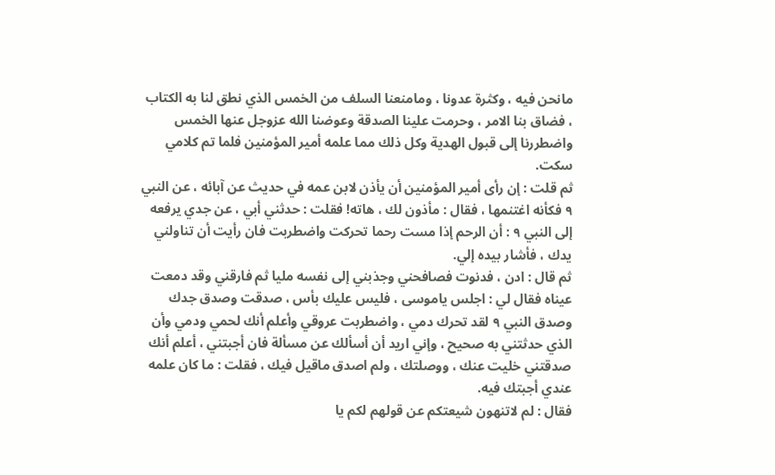مانحن فيه ، وكثرة عدونا ، ومامنعنا السلف من الخمس الذي نطق لنا به الكتاب ، فضاق بنا الامر ، وحرمت علينا الصدقة وعوضنا الله عزوجل عنها الخمس واضطررنا إلى قبول الهدية وكل ذلك مما علمه أمير المؤمنين فلما تم كلامي سكت.
ثم قلت : إن رأى أمير المؤمنين أن يأذن لابن عمه في حديث عن آبائه ، عن النبي ٩ فكأنه اغتنمها ، فقال : مأذون لك ، هاته! فقلت : حدثني أبي ، عن جدي يرفعه إلى النبي ٩ : أن الرحم إذا مست رحما تحركت واضطربت فان رأيت أن تناولني يدك ، فأشار بيده إلي.
ثم قال : ادن ، فدنوت فصافحني وجذبني إلى نفسه مليا ثم فارقني وقد دمعت عيناه فقال لي : اجلس ياموسى ، فليس عليك بأس ، صدقت وصدق جدك وصدق النبي ٩ لقد تحرك دمي ، واضطربت عروقي وأعلم أنك لحمي ودمي وأن الذي حدثتني به صحيح ، وإني اريد أن أسألك عن مسألة فان أجبتني ، أعلم أنك صدقتني خليت عنك ، ووصلتك ، ولم اصدق ماقيل فيك ، فقلت : ما كان علمه عندي أجبتك فيه.
فقال : لم لاتنهون شيعتكم عن قولهم لكم يا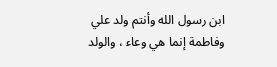ابن رسول الله وأنتم ولد علي وفاطمة إنما هي وعاء ، والولد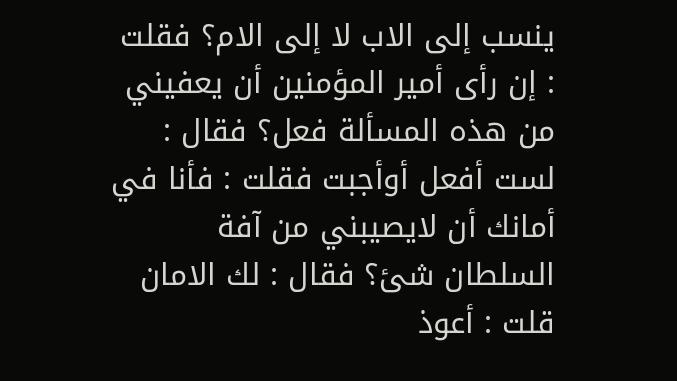ينسب إلى الاب لا إلى الام؟ فقلت : إن رأى أمير المؤمنين أن يعفيني من هذه المسألة فعل؟ فقال : لست أفعل أوأجبت فقلت : فأنا في أمانك أن لايصيبني من آفة السلطان شئ؟ فقال : لك الامان قلت : أعوذ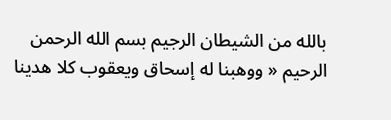بالله من الشيطان الرجيم بسم الله الرحمن الرحيم « ووهبنا له إسحاق ويعقوب كلا هدينا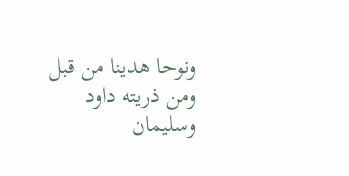ونوحا هدينا من قبل ومن ذريته داود وسليمان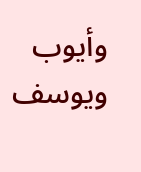وأيوب ويوسف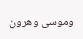وموسى وهرون